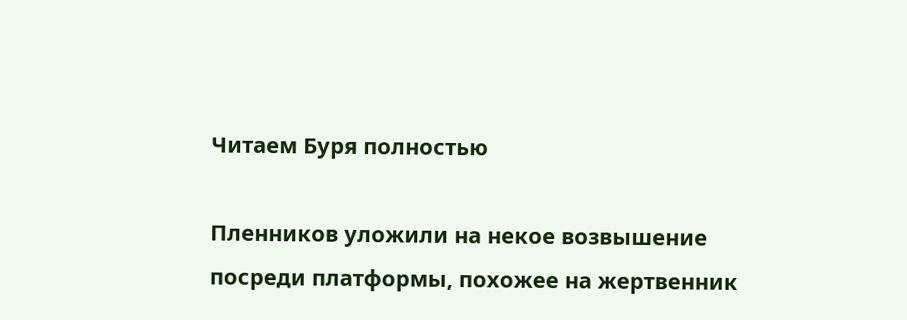Читаем Буря полностью

Пленников уложили на некое возвышение посреди платформы, похожее на жертвенник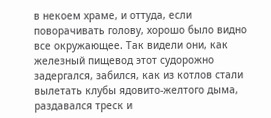в некоем храме, и оттуда, если поворачивать голову, хорошо было видно все окружающее. Так видели они, как железный пищевод этот судорожно задергался, забился, как из котлов стали вылетать клубы ядовито-желтого дыма, раздавался треск и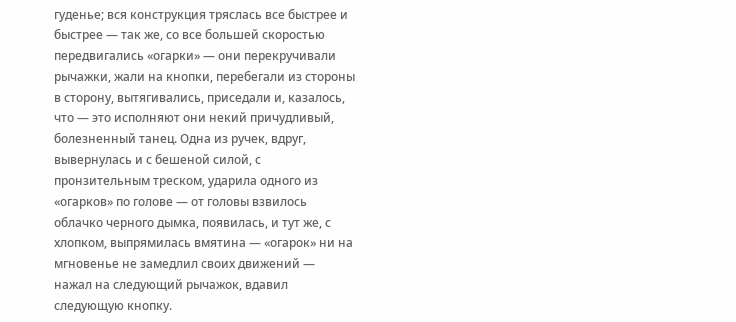гуденье; вся конструкция тряслась все быстрее и быстрее — так же, со все большей скоростью передвигались «огарки» — они перекручивали рычажки, жали на кнопки, перебегали из стороны в сторону, вытягивались, приседали и, казалось, что — это исполняют они некий причудливый, болезненный танец. Одна из ручек, вдруг, вывернулась и с бешеной силой, с пронзительным треском, ударила одного из «огарков» по голове — от головы взвилось облачко черного дымка, появилась, и тут же, с хлопком, выпрямилась вмятина — «огарок» ни на мгновенье не замедлил своих движений — нажал на следующий рычажок, вдавил следующую кнопку.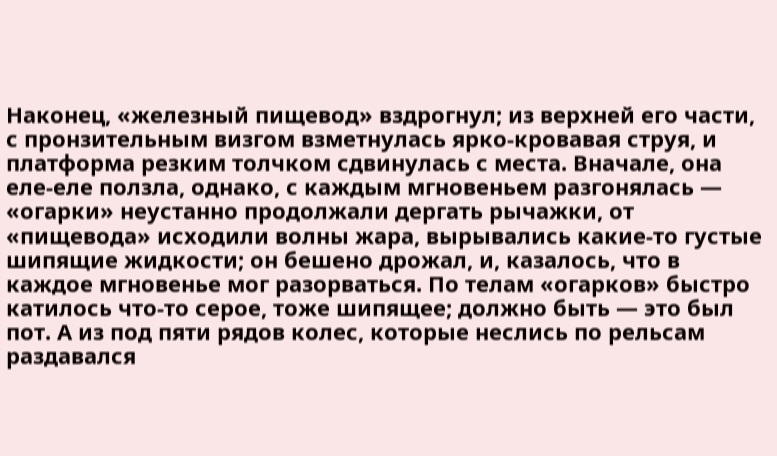Наконец, «железный пищевод» вздрогнул; из верхней его части, с пронзительным визгом взметнулась ярко-кровавая струя, и платформа резким толчком сдвинулась с места. Вначале, она еле-еле ползла, однако, с каждым мгновеньем разгонялась — «огарки» неустанно продолжали дергать рычажки, от «пищевода» исходили волны жара, вырывались какие-то густые шипящие жидкости; он бешено дрожал, и, казалось, что в каждое мгновенье мог разорваться. По телам «огарков» быстро катилось что-то серое, тоже шипящее; должно быть — это был пот. А из под пяти рядов колес, которые неслись по рельсам раздавался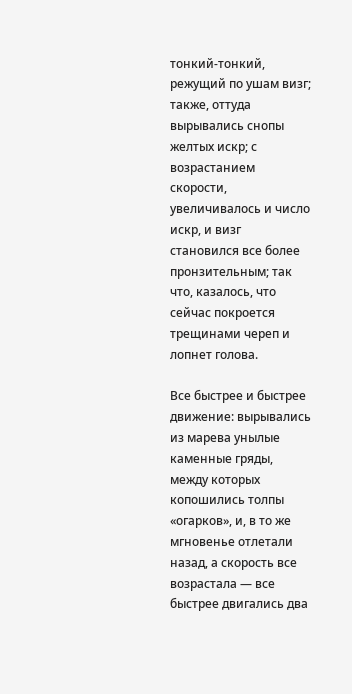тонкий-тонкий, режущий по ушам визг; также, оттуда вырывались снопы желтых искр; с возрастанием скорости, увеличивалось и число искр, и визг становился все более пронзительным; так что, казалось, что сейчас покроется трещинами череп и лопнет голова.

Все быстрее и быстрее движение: вырывались из марева унылые каменные гряды, между которых копошились толпы «огарков», и, в то же мгновенье отлетали назад, а скорость все возрастала — все быстрее двигались два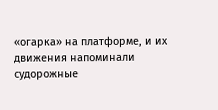«огарка» на платформе, и их движения напоминали судорожные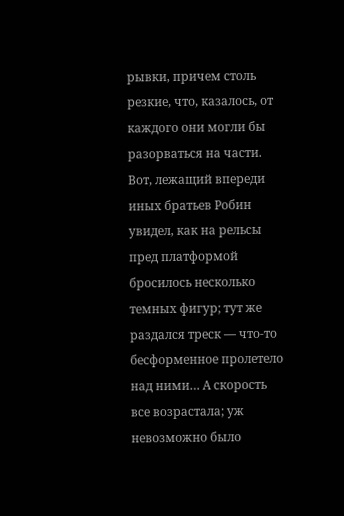рывки, причем столь резкие, что, казалось, от каждого они могли бы разорваться на части. Вот, лежащий впереди иных братьев Робин увидел, как на рельсы пред платформой бросилось несколько темных фигур; тут же раздался треск — что-то бесформенное пролетело над ними… А скорость все возрастала; уж невозможно было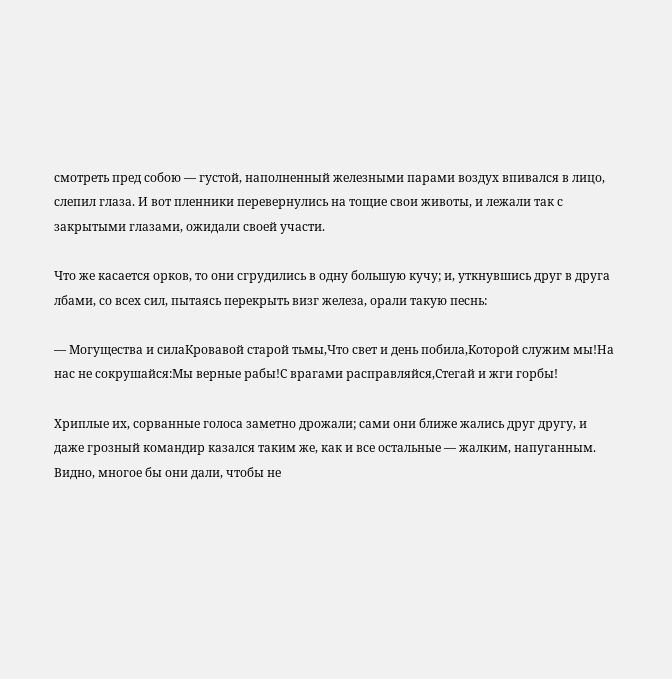смотреть пред собою — густой, наполненный железными парами воздух впивался в лицо, слепил глаза. И вот пленники перевернулись на тощие свои животы, и лежали так с закрытыми глазами, ожидали своей участи.

Что же касается орков, то они сгрудились в одну большую кучу; и, уткнувшись друг в друга лбами, со всех сил, пытаясь перекрыть визг железа, орали такую песнь:

— Могущества и силаКровавой старой тьмы,Что свет и день побила,Которой служим мы!На нас не сокрушайся:Мы верные рабы!С врагами расправляйся,Стегай и жги горбы!

Хриплые их, сорванные голоса заметно дрожали; сами они ближе жались друг другу, и даже грозный командир казался таким же, как и все остальные — жалким, напуганным. Видно, многое бы они дали, чтобы не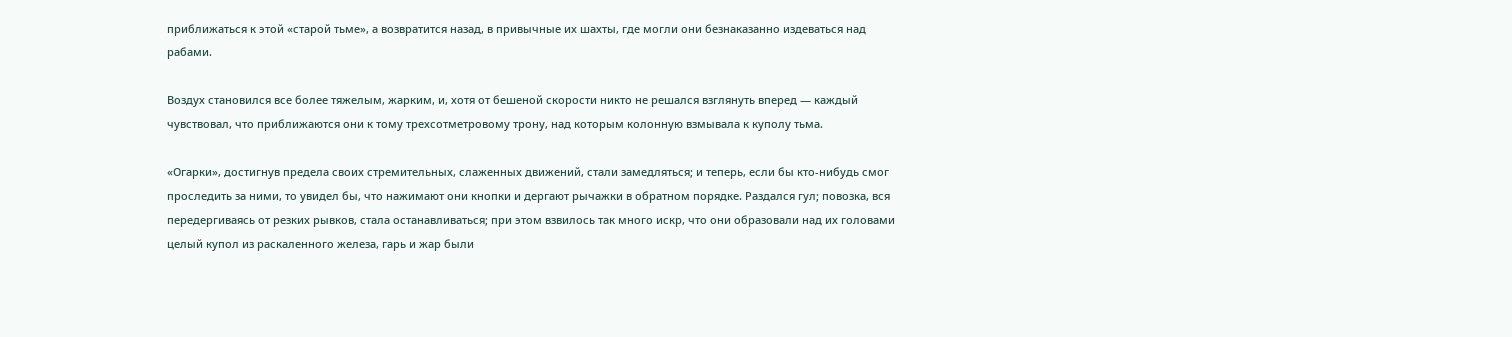приближаться к этой «старой тьме», а возвратится назад, в привычные их шахты, где могли они безнаказанно издеваться над рабами.

Воздух становился все более тяжелым, жарким, и, хотя от бешеной скорости никто не решался взглянуть вперед — каждый чувствовал, что приближаются они к тому трехсотметровому трону, над которым колонную взмывала к куполу тьма.

«Огарки», достигнув предела своих стремительных, слаженных движений, стали замедляться; и теперь, если бы кто-нибудь смог проследить за ними, то увидел бы, что нажимают они кнопки и дергают рычажки в обратном порядке. Раздался гул; повозка, вся передергиваясь от резких рывков, стала останавливаться; при этом взвилось так много искр, что они образовали над их головами целый купол из раскаленного железа, гарь и жар были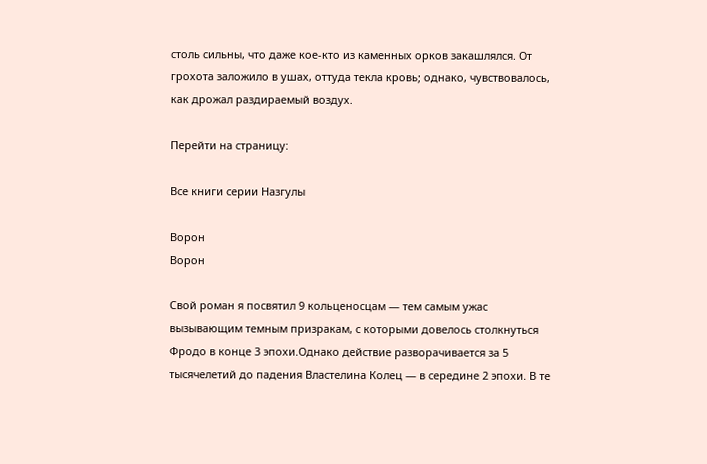столь сильны, что даже кое-кто из каменных орков закашлялся. От грохота заложило в ушах, оттуда текла кровь; однако, чувствовалось, как дрожал раздираемый воздух.

Перейти на страницу:

Все книги серии Назгулы

Ворон
Ворон

Свой роман я посвятил 9 кольценосцам — тем самым ужас вызывающим темным призракам, с которыми довелось столкнуться Фродо в конце 3 эпохи.Однако действие разворачивается за 5 тысячелетий до падения Властелина Колец — в середине 2 эпохи. В те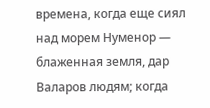времена, когда еще сиял над морем Нуменор — блаженная земля, дар Валаров людям; когда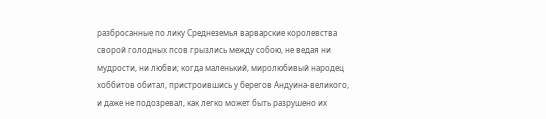разбросанные по лику Среднеземья варварские королевства сворой голодных псов грызлись между собою, не ведая ни мудрости, ни любви; когда маленький, миролюбивый народец хоббитов обитал, пристроившись у берегов Андуина-великого, и даже не подозревал, как легко может быть разрушено их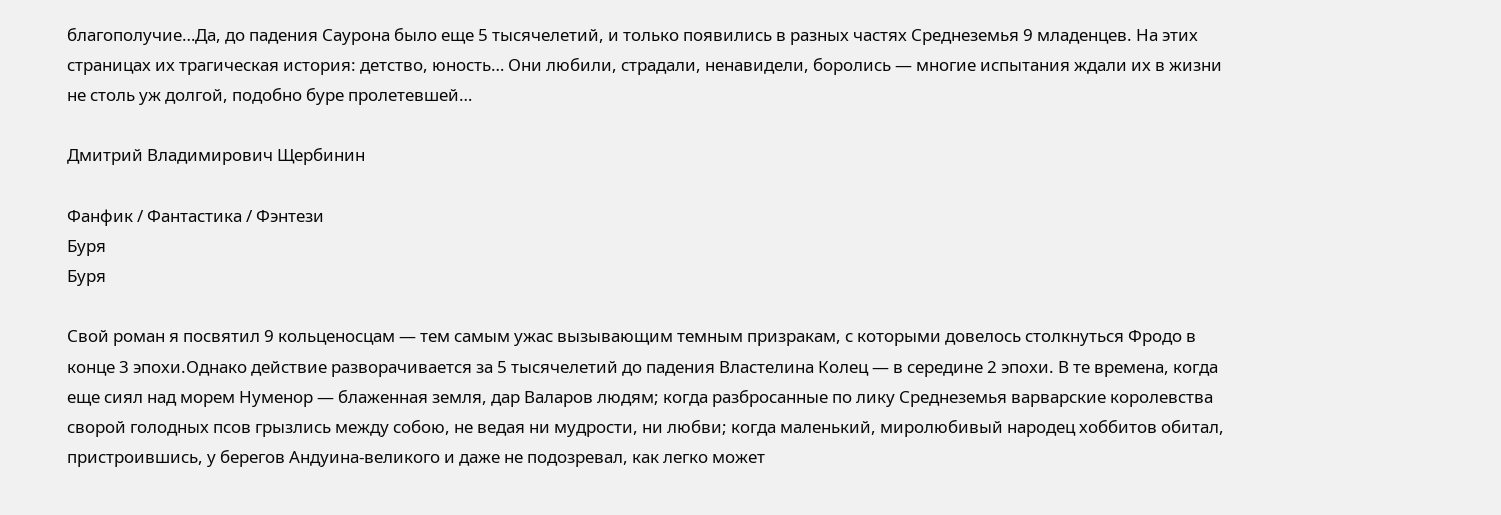благополучие…Да, до падения Саурона было еще 5 тысячелетий, и только появились в разных частях Среднеземья 9 младенцев. На этих страницах их трагическая история: детство, юность… Они любили, страдали, ненавидели, боролись — многие испытания ждали их в жизни не столь уж долгой, подобно буре пролетевшей…

Дмитрий Владимирович Щербинин

Фанфик / Фантастика / Фэнтези
Буря
Буря

Свой роман я посвятил 9 кольценосцам — тем самым ужас вызывающим темным призракам, с которыми довелось столкнуться Фродо в конце 3 эпохи.Однако действие разворачивается за 5 тысячелетий до падения Властелина Колец — в середине 2 эпохи. В те времена, когда еще сиял над морем Нуменор — блаженная земля, дар Валаров людям; когда разбросанные по лику Среднеземья варварские королевства сворой голодных псов грызлись между собою, не ведая ни мудрости, ни любви; когда маленький, миролюбивый народец хоббитов обитал, пристроившись, у берегов Андуина-великого и даже не подозревал, как легко может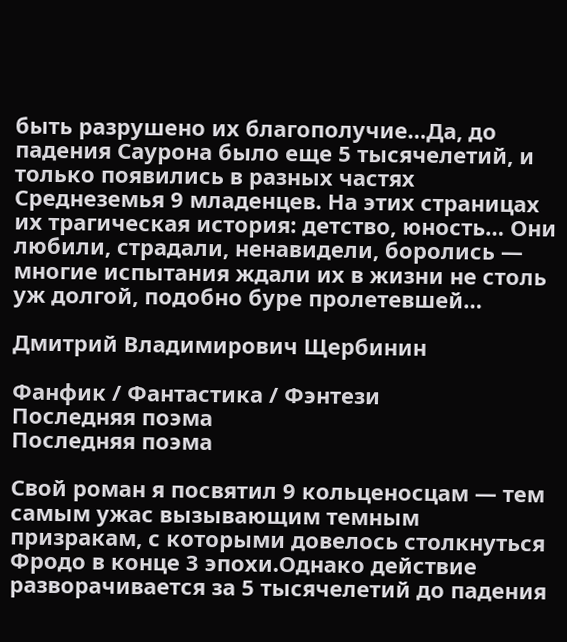быть разрушено их благополучие…Да, до падения Саурона было еще 5 тысячелетий, и только появились в разных частях Среднеземья 9 младенцев. На этих страницах их трагическая история: детство, юность… Они любили, страдали, ненавидели, боролись — многие испытания ждали их в жизни не столь уж долгой, подобно буре пролетевшей…

Дмитрий Владимирович Щербинин

Фанфик / Фантастика / Фэнтези
Последняя поэма
Последняя поэма

Свой роман я посвятил 9 кольценосцам — тем самым ужас вызывающим темным призракам, с которыми довелось столкнуться Фродо в конце 3 эпохи.Однако действие разворачивается за 5 тысячелетий до падения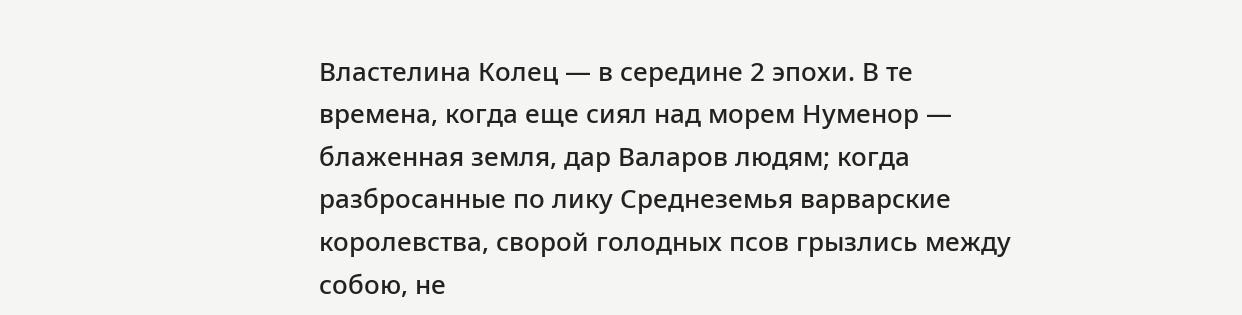Властелина Колец — в середине 2 эпохи. В те времена, когда еще сиял над морем Нуменор — блаженная земля, дар Валаров людям; когда разбросанные по лику Среднеземья варварские королевства, сворой голодных псов грызлись между собою, не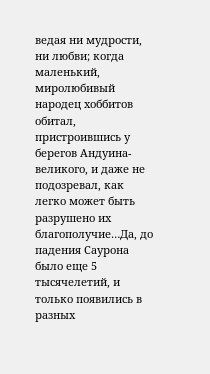ведая ни мудрости, ни любви; когда маленький, миролюбивый народец хоббитов обитал, пристроившись у берегов Андуина-великого, и даже не подозревал, как легко может быть разрушено их благополучие…Да, до падения Саурона было еще 5 тысячелетий, и только появились в разных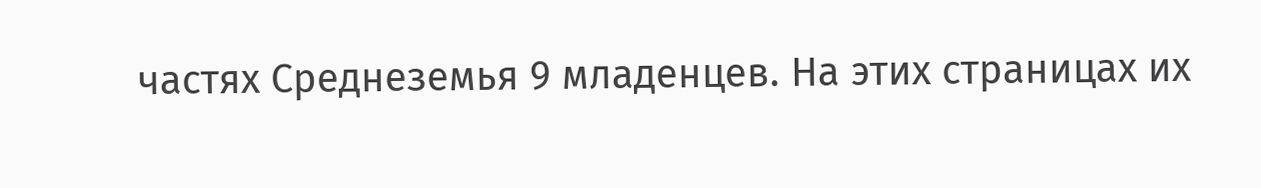частях Среднеземья 9 младенцев. На этих страницах их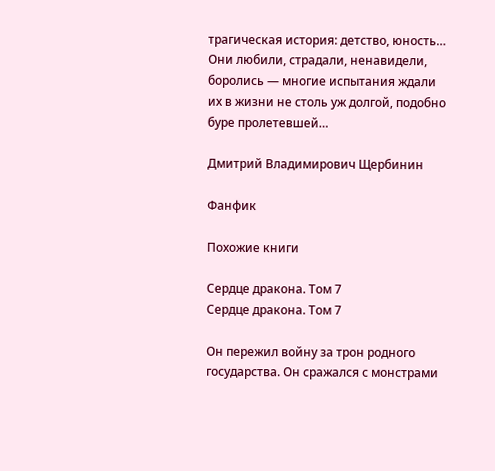трагическая история: детство, юность… Они любили, страдали, ненавидели, боролись — многие испытания ждали их в жизни не столь уж долгой, подобно буре пролетевшей…

Дмитрий Владимирович Щербинин

Фанфик

Похожие книги

Сердце дракона. Том 7
Сердце дракона. Том 7

Он пережил войну за трон родного государства. Он сражался с монстрами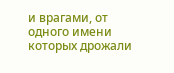и врагами, от одного имени которых дрожали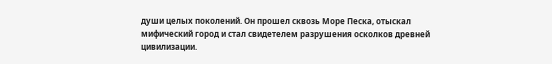души целых поколений. Он прошел сквозь Море Песка, отыскал мифический город и стал свидетелем разрушения осколков древней цивилизации.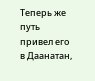Теперь же путь привел его в Даанатан,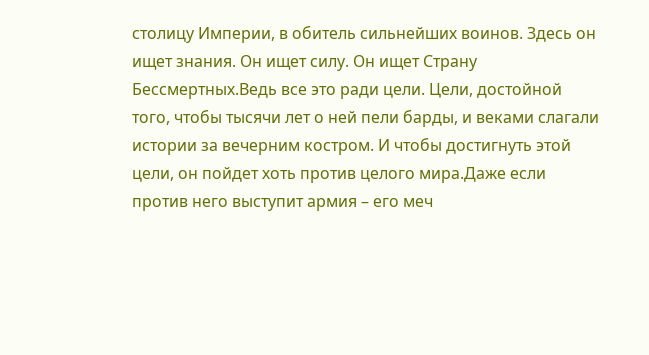столицу Империи, в обитель сильнейших воинов. Здесь он ищет знания. Он ищет силу. Он ищет Страну Бессмертных.Ведь все это ради цели. Цели, достойной того, чтобы тысячи лет о ней пели барды, и веками слагали истории за вечерним костром. И чтобы достигнуть этой цели, он пойдет хоть против целого мира.Даже если против него выступит армия – его меч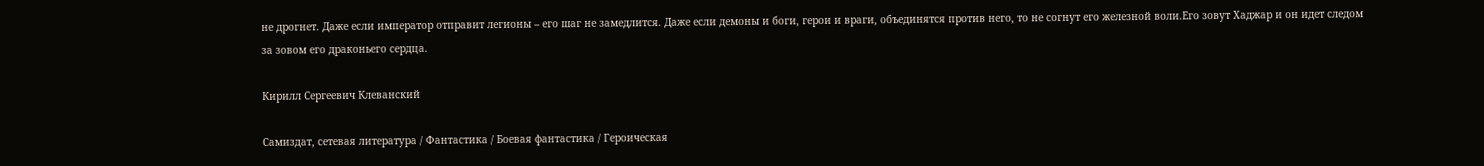не дрогнет. Даже если император отправит легионы – его шаг не замедлится. Даже если демоны и боги, герои и враги, объединятся против него, то не согнут его железной воли.Его зовут Хаджар и он идет следом за зовом его драконьего сердца.

Кирилл Сергеевич Клеванский

Самиздат, сетевая литература / Фантастика / Боевая фантастика / Героическая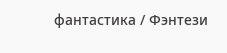фантастика / Фэнтези